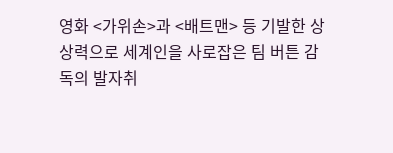영화 <가위손>과 <배트맨> 등 기발한 상상력으로 세계인을 사로잡은 팀 버튼 감독의 발자취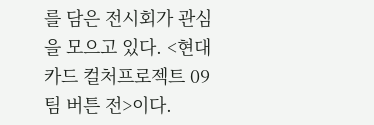를 담은 전시회가 관심을 모으고 있다. <현대카드 컬처프로젝트 09 팀 버튼 전>이다.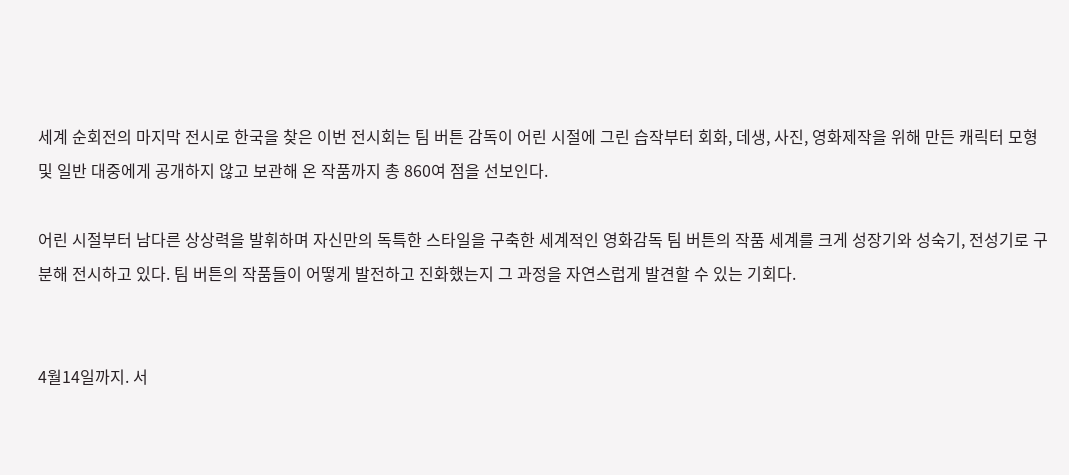세계 순회전의 마지막 전시로 한국을 찾은 이번 전시회는 팀 버튼 감독이 어린 시절에 그린 습작부터 회화, 데생, 사진, 영화제작을 위해 만든 캐릭터 모형 및 일반 대중에게 공개하지 않고 보관해 온 작품까지 총 860여 점을 선보인다.

어린 시절부터 남다른 상상력을 발휘하며 자신만의 독특한 스타일을 구축한 세계적인 영화감독 팀 버튼의 작품 세계를 크게 성장기와 성숙기, 전성기로 구분해 전시하고 있다. 팀 버튼의 작품들이 어떻게 발전하고 진화했는지 그 과정을 자연스럽게 발견할 수 있는 기회다.


4월14일까지. 서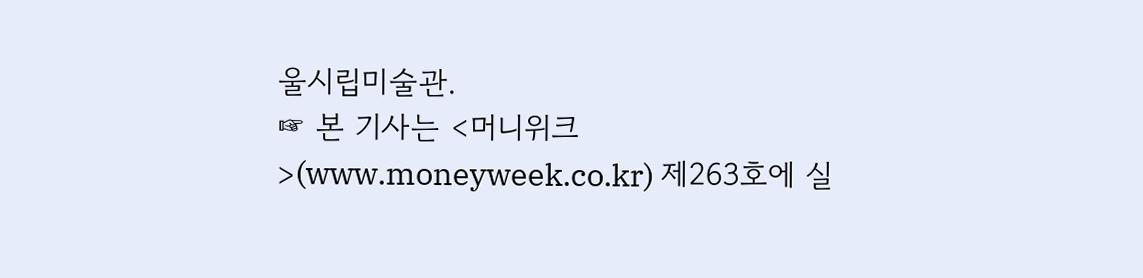울시립미술관.
☞ 본 기사는 <머니위크>(www.moneyweek.co.kr) 제263호에 실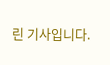린 기사입니다.